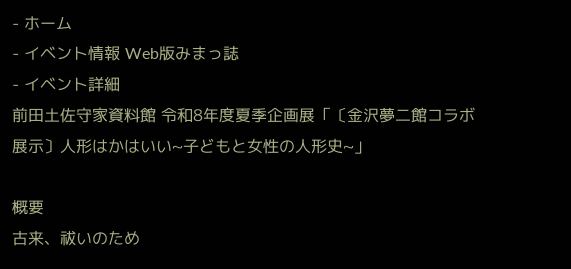- ホーム
- イベント情報 Web版みまっ誌
- イベント詳細
前田土佐守家資料館 令和8年度夏季企画展「〔金沢夢二館コラボ展示〕人形はかはいい~子どもと女性の人形史~」

概要
古来、祓いのため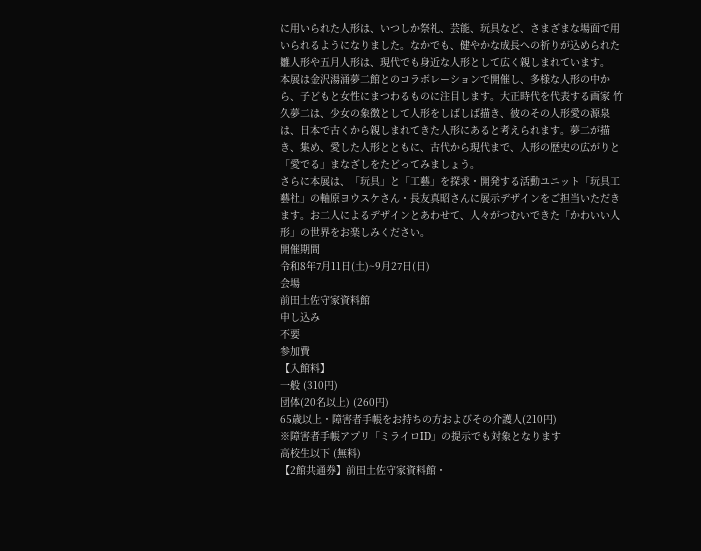に用いられた人形は、いつしか祭礼、芸能、玩具など、さまざまな場面で用いられるようになりました。なかでも、健やかな成長への祈りが込められた雛人形や五月人形は、現代でも身近な人形として広く親しまれています。
本展は金沢湯涌夢二館とのコラボレーションで開催し、多様な人形の中から、子どもと女性にまつわるものに注目します。大正時代を代表する画家 竹久夢二は、少女の象徴として人形をしばしば描き、彼のその人形愛の源泉は、日本で古くから親しまれてきた人形にあると考えられます。夢二が描き、集め、愛した人形とともに、古代から現代まで、人形の歴史の広がりと「愛でる」まなざしをたどってみましょう。
さらに本展は、「玩具」と「工藝」を探求・開発する活動ユニット「玩具工藝社」の軸原ヨウスケさん・長友真昭さんに展示デザインをご担当いただきます。お二人によるデザインとあわせて、人々がつむいできた「かわいい人形」の世界をお楽しみください。
開催期間
令和8年7月11日(土)~9月27日(日)
会場
前田土佐守家資料館
申し込み
不要
参加費
【入館料】
一般 (310円)
団体(20名以上) (260円)
65歳以上・障害者手帳をお持ちの方およびその介護人(210円)
※障害者手帳アプリ「ミライロID」の提示でも対象となります
高校生以下 (無料)
【2館共通券】前田土佐守家資料館・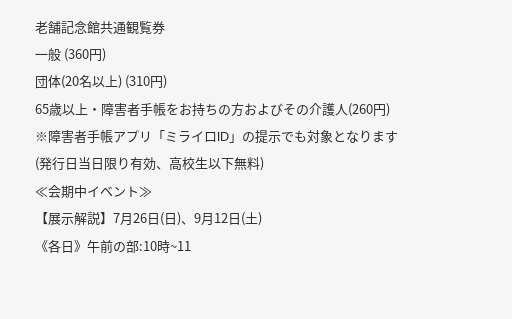老舗記念館共通観覧券
一般 (360円)
団体(20名以上) (310円)
65歳以上・障害者手帳をお持ちの方およびその介護人(260円)
※障害者手帳アプリ「ミライロID」の提示でも対象となります
(発行日当日限り有効、高校生以下無料)
≪会期中イベント≫
【展示解説】7月26日(日)、9月12日(土)
《各日》午前の部:10時~11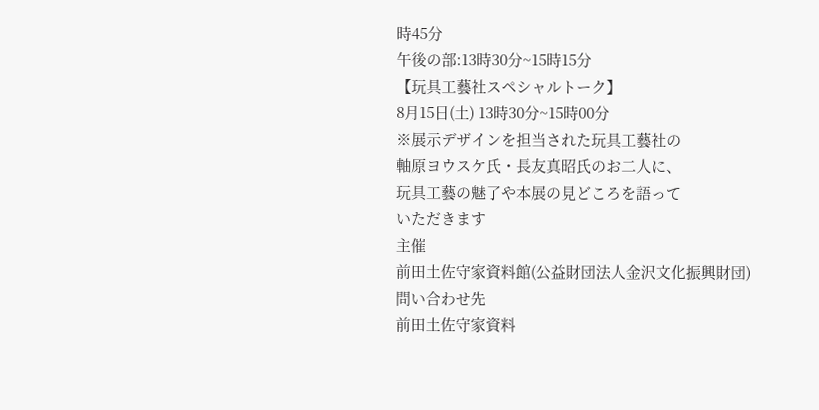時45分
午後の部:13時30分~15時15分
【玩具工藝社スペシャルトーク】
8月15日(土) 13時30分~15時00分
※展示デザインを担当された玩具工藝社の
軸原ヨウスケ氏・長友真昭氏のお二人に、
玩具工藝の魅了や本展の見どころを語って
いただきます
主催
前田土佐守家資料館(公益財団法人金沢文化振興財団)
問い合わせ先
前田土佐守家資料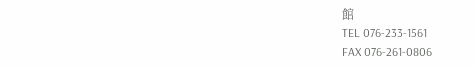館
TEL 076-233-1561
FAX 076-261-0806